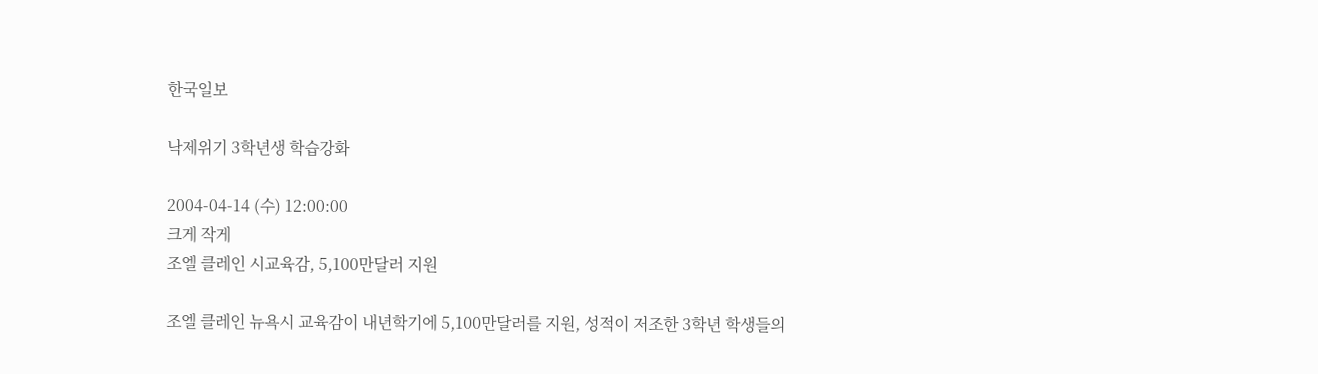한국일보

낙제위기 3학년생 학습강화

2004-04-14 (수) 12:00:00
크게 작게
조엘 클레인 시교육감, 5,100만달러 지원

조엘 클레인 뉴욕시 교육감이 내년학기에 5,100만달러를 지원, 성적이 저조한 3학년 학생들의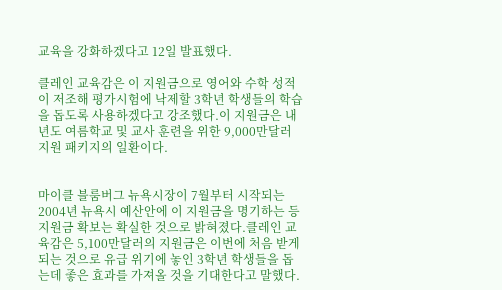교육을 강화하겠다고 12일 발표했다.

클레인 교육감은 이 지원금으로 영어와 수학 성적이 저조해 평가시험에 낙제할 3학년 학생들의 학습을 돕도록 사용하겠다고 강조했다.이 지원금은 내년도 여름학교 및 교사 훈련을 위한 9,000만달러 지원 패키지의 일환이다.


마이클 블룸버그 뉴욕시장이 7월부터 시작되는 2004년 뉴욕시 예산안에 이 지원금을 명기하는 등 지원금 확보는 확실한 것으로 밝혀졌다.클레인 교육감은 5,100만달러의 지원금은 이번에 처음 받게되는 것으로 유급 위기에 놓인 3학년 학생들을 돕는데 좋은 효과를 가져올 것을 기대한다고 말했다.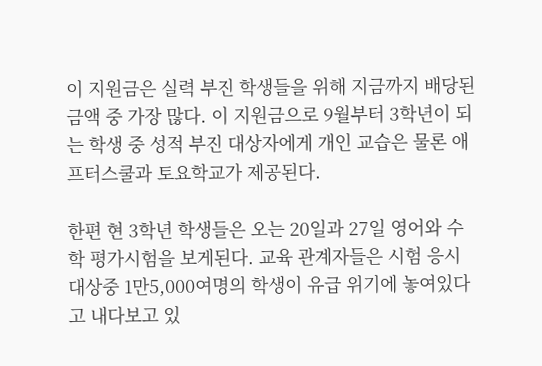이 지원금은 실력 부진 학생들을 위해 지금까지 배당된 금액 중 가장 많다. 이 지원금으로 9월부터 3학년이 되는 학생 중 성적 부진 대상자에게 개인 교습은 물론 애프터스쿨과 토요학교가 제공된다.

한편 현 3학년 학생들은 오는 20일과 27일 영어와 수학 평가시험을 보게된다. 교육 관계자들은 시험 응시 대상중 1만5,000여명의 학생이 유급 위기에 놓여있다고 내다보고 있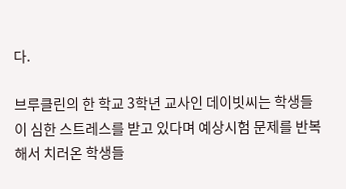다.

브루클린의 한 학교 3학년 교사인 데이빗씨는 학생들이 심한 스트레스를 받고 있다며 예상시험 문제를 반복해서 치러온 학생들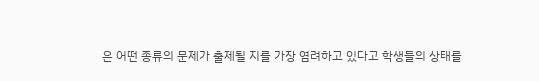은 어떤 종류의 문제가 출제될 지를 가장 염려하고 있다고 학생들의 상태를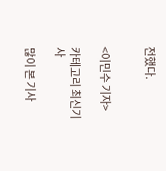전했다.


<이민수 기자>

카테고리 최신기사

많이 본 기사